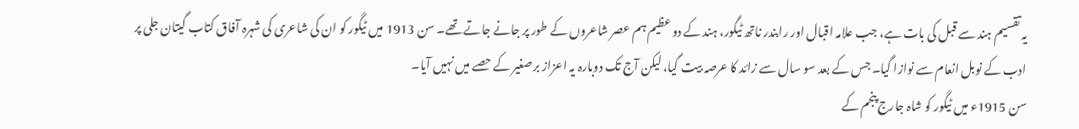یہ تقسیم ہند سے قبل کی بات ہے، جب علامہ اقبال اور رابندر ناتھ ٹیگور، ہند کے دو عظیم ہم عصر شاعروں کے طور پر جانے جاتے تھے۔ سن 1913 میں ٹیگور کو ان کی شاعری کی شہرہ آفاق کتاب گیتان جلی پر ادب کے نوبل انعام سے نوازا گیا۔ جس کے بعد سو سال سے زائد کا عرصہ بیت گیا، لیکن آج تک دوبارہ یہ اعزاز برصغیر کے حصے میں نہیں آیا۔
سن 1915ء میں ٹیگور کو شاہ جارج پنجم کے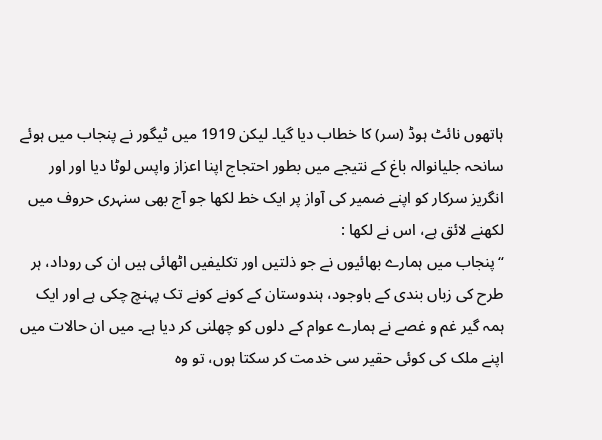ہاتھوں نائٹ ہوڈ (سر) کا خطاب دیا گیا۔ لیکن 1919 میں ٹیگور نے پنجاب میں ہوئے سانحہ جلیانوالہ باغ کے نتیجے میں بطور احتجاج اپنا اعزاز واپس لوٹا دیا اور اور انگریز سرکار کو اپنے ضمیر کی آواز پر ایک خط لکھا جو آج بھی سنہری حروف میں لکھنے لائق ہے، اس نے لکھا :
“پنجاب میں ہمارے بھائیوں نے جو ذلتیں اور تکلیفیں اٹھائی ہیں ان کی روداد، ہر طرح کی زباں بندی کے باوجود، ہندوستان کے کونے کونے تک پہنچ چکی ہے اور ایک ہمہ گیر غم و غصے نے ہمارے عوام کے دلوں کو چھلنی کر دیا ہے۔ میں ان حالات میں اپنے ملک کی کوئی حقیر سی خدمت کر سکتا ہوں، تو وہ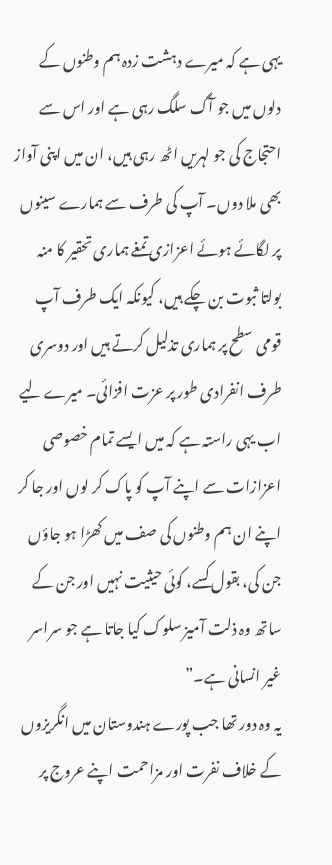یہی ہے کہ میرے دہشت زدہ ہم وطنوں کے دلوں میں جو آگ سلگ رہی ہے اور اس سے احتجاج کی جو لہریں اٹھ رہی ہیں، ان میں اپنی آواز بھی ملا دوں۔ آپ کی طرف سے ہمارے سینوں پر لگائے ہوئے اعزازی تمغے ہماری تحقیر کا منہ بولتا ثبوت بن چکے ہیں، کیونکہ ایک طرف آپ قومی سطح پر ہماری تذلیل کرتے ہیں اور دوسری طرف انفرادی طور پر عزت افزائی۔ میرے لیے اب یہی راستہ ہے کہ میں ایسے تمام خصوصی اعزازات سے اپنے آپ کو پاک کر لوں اور جا کر اپنے ان ہم وطنوں کی صف میں کھڑا ہو جاؤں جن کی، بقول کسے، کوئی حیثیت نہیں اور جن کے ساتھ وہ ذلت آمیز سلوک کیا جاتا ہے جو سراسر غیر انسانی ہے۔”
یہ وہ دور تھا جب پورے ہندوستان میں انگریزوں کے خلاف نفرت اور مزاحمت اپنے عروج پر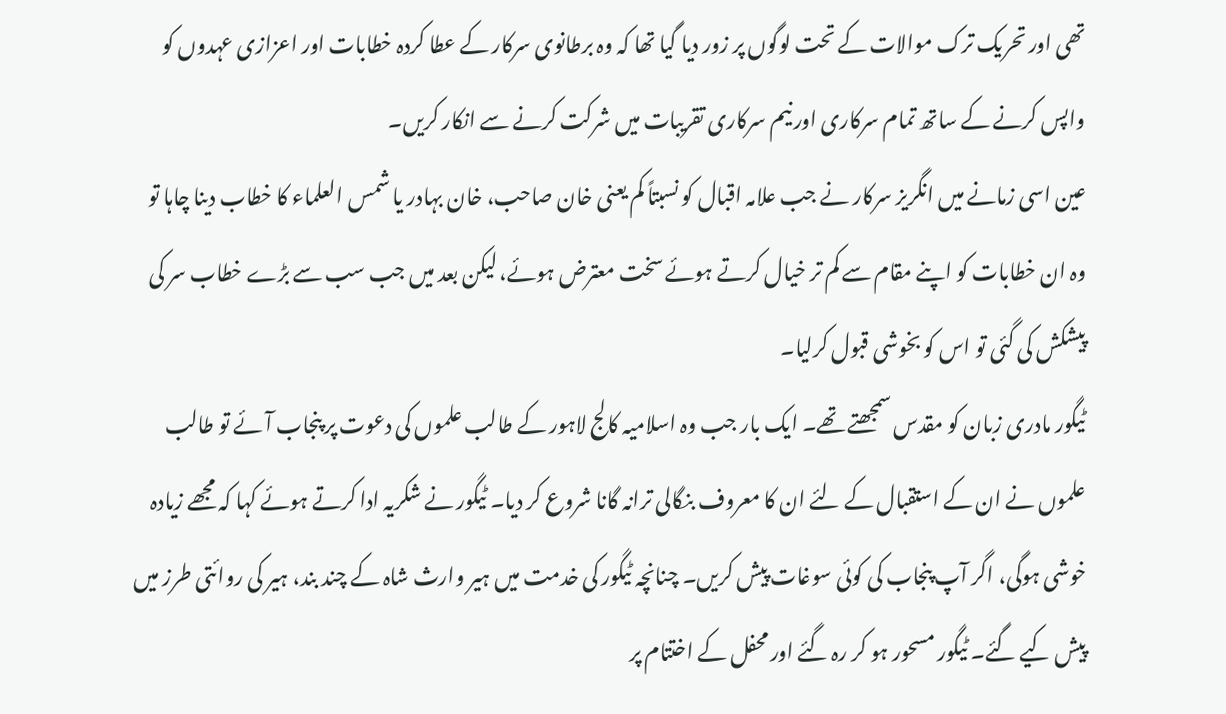تھی اور تحریک ترک موالات کے تحت لوگوں پر زور دیا گیا تھا کہ وہ برطانوی سرکار کے عطا کردہ خطابات اور اعزازی عہدوں کو واپس کرنے کے ساتھ تمام سرکاری اور نیم سرکاری تقریبات میں شرکت کرنے سے انکار کریں۔
عین اسی زمانے میں انگریز سرکار نے جب علامہ اقبال کو نسبتاً کم یعنی خان صاحب، خان بہادر یا شمس العلماء کا خطاب دینا چاہا تو وہ ان خطابات کو اپنے مقام سے کم تر خیال کرتے ہوئے سخت معترض ہوئے، لیکن بعد میں جب سب سے بڑے خطاب سر کی پیشکش کی گئی تو اس کو بخوشی قبول کرلیا۔
ٹیگور مادری زبان کو مقدس سمجھتے تھے۔ ایک بار جب وہ اسلامیہ کالج لاہور کے طالب علموں کی دعوت پر پنجاب آئے تو طالب علموں نے ان کے استقبال کے لئے ان کا معروف بنگالی ترانہ گانا شروع کر دیا۔ ٹیگور نے شکریہ ادا کرتے ہوئے کہا کہ مجھے زیادہ خوشی ہوگی، اگر آپ پنجاب کی کوئی سوغات پیش کریں۔ چنانچہ ٹیگور کی خدمت میں ہیر وارث شاہ کے چند بند، ہیر کی روائتی طرز میں پیش کیے گئے۔ ٹیگور مسحور ہو کر رہ گئے اور محفل کے اختتام پر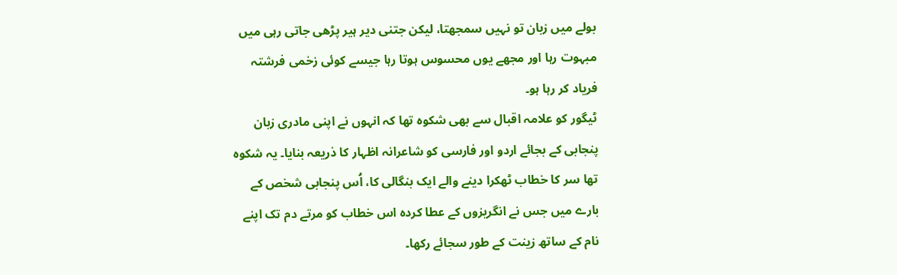بولے میں زبان تو نہیں سمجھتا، لیکن جتنی دیر ہیر پڑھی جاتی رہی میں مبہوت رہا اور مجھے یوں محسوس ہوتا رہا جیسے کوئی زخمی فرشتہ فریاد کر رہا ہو۔
ٹیگور کو علامہ اقبال سے بھی شکوہ تھا کہ انہوں نے اپنی مادری زبان پنجابی کے بجائے اردو اور فارسی کو شاعرانہ اظہار کا ذریعہ بنایا۔ یہ شکوہ تھا سر کا خطاب ٹھکرا دینے والے ایک بنگالی کا، اُس پنجابی شخص کے بارے میں جس نے انگریزوں کے عطا کردہ اس خطاب کو مرتے دم تک اپنے نام کے ساتھ زینت کے طور سجائے رکھا۔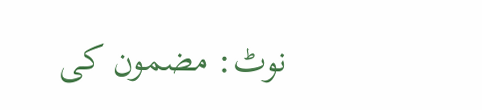نوٹ: مضمون کی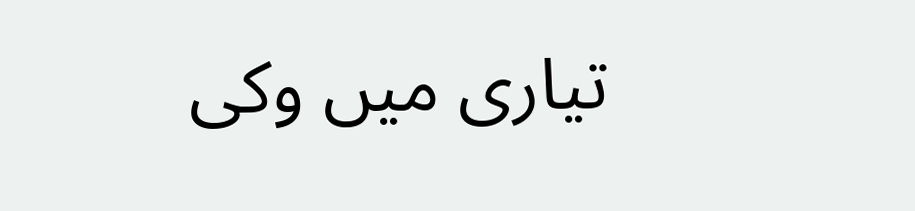تیاری میں وکی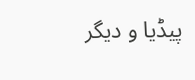پیڈیا و دیگر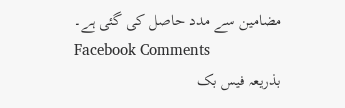مضامین سے مدد حاصل کی گئی ہے۔
Facebook Comments
بذریعہ فیس بک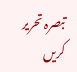تبصرہ تحریر کریں